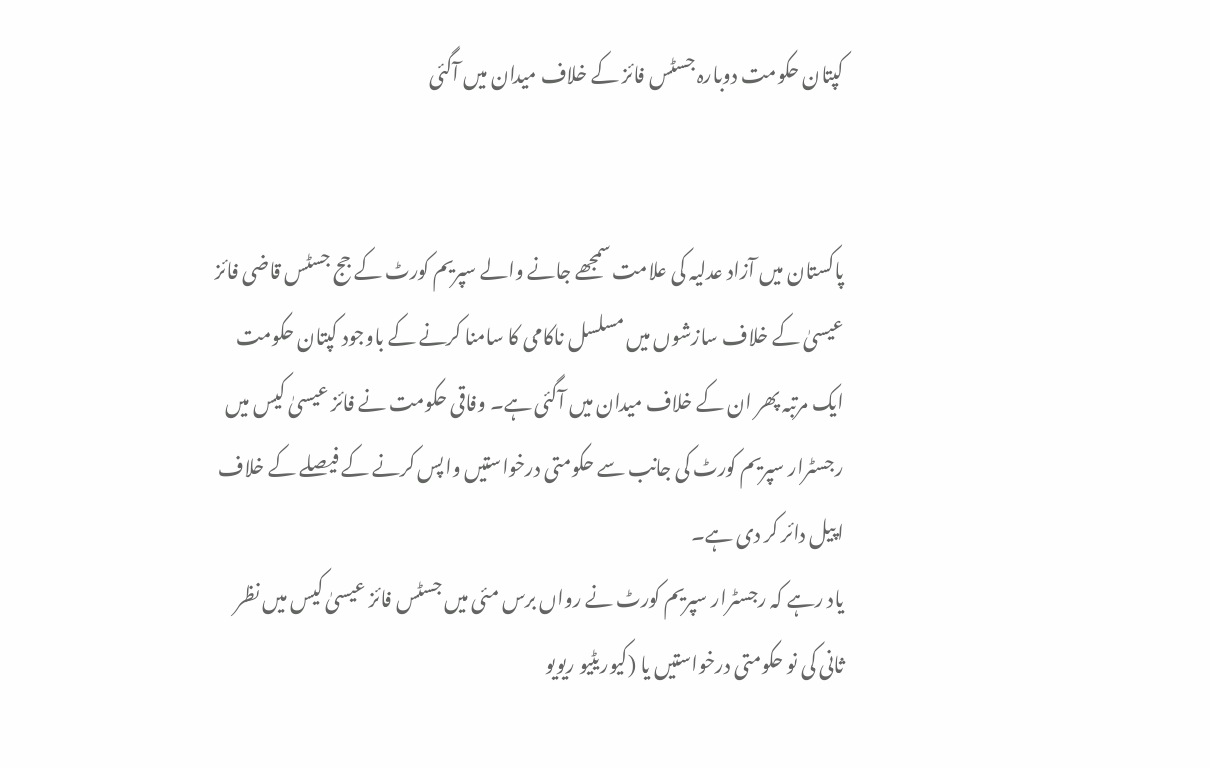کپتان حکومت دوبارہ جسٹس فائز کے خلاف میدان میں آگئی


پاکستان میں آزاد عدلیہ کی علامت سمجھے جانے والے سپریم کورٹ کے جج جسٹس قاضی فائز عیسیٰ کے خلاف سازشوں میں مسلسل ناکامی کا سامنا کرنے کے باوجود کپتان حکومت ایک مرتبہ پھر ان کے خلاف میدان میں آگئی ہے۔ وفاقی حکومت نے فائز عیسیٰ کیس میں رجسٹرار سپریم کورٹ کی جانب سے حکومتی درخواستیں واپس کرنے کے فیصلے کے خلاف اپیل دائر کر دی ہے۔
یاد رہے کہ رجسٹرار سپریم کورٹ نے رواں برس مئی میں جسٹس فائز عیسیٰ کیس میں نظر ثانی کی نو حکومتی درخواستیں یا (کیوریٹیو ریویو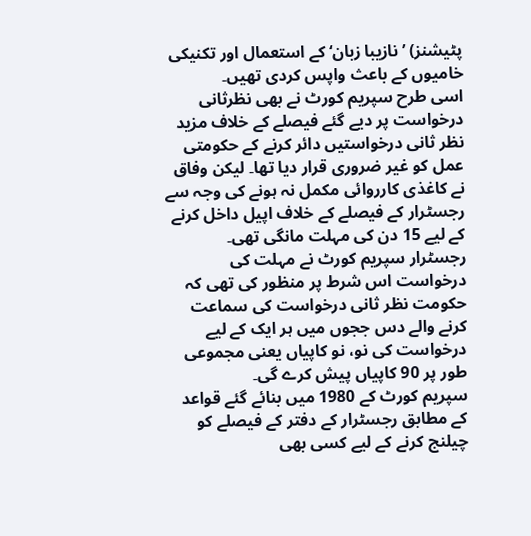پٹیشنز) ’نازیبا زبان‘ کے استعمال اور تکنیکی خامیوں کے باعث واپس کردی تھیں۔
اسی طرح سپریم کورٹ نے بھی نظرثانی درخواست پر دیے گئے فیصلے کے خلاف مزید نظر ثانی درخواستیں دائر کرنے کے حکومتی عمل کو غیر ضروری قرار دیا تھا۔ لیکن وفاق نے کاغذی کارروائی مکمل نہ ہونے کی وجہ سے رجسٹرار کے فیصلے کے خلاف اپیل داخل کرنے کے لیے 15 دن کی مہلت مانگی تھی۔
رجسٹرار سپریم کورٹ نے مہلت کی درخواست اس شرط پر منظور کی تھی کہ حکومت نظر ثانی درخواست کی سماعت کرنے والے دس ججوں میں ہر ایک کے لیے درخواست کی نو، نو کاپیاں یعنی مجموعی طور پر 90 کاپیاں پیش کرے گی۔
سپریم کورٹ کے 1980 میں بنائے گئے قواعد کے مطابق رجسٹرار کے دفتر کے فیصلے کو چیلنج کرنے کے لیے کسی بھی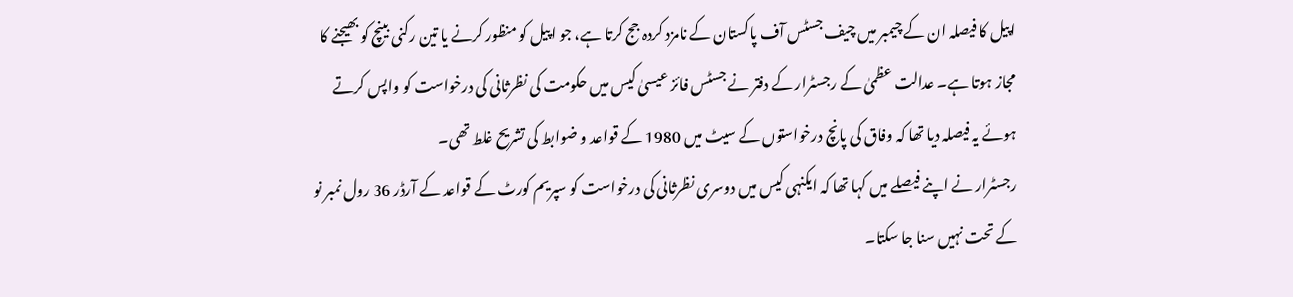اپیل کا فیصلہ ان کے چیمبر میں چیف جسٹس آف پاکستان کے نامزد کردہ جج کرتا ہے، جو اپیل کو منظور کرنے یا تین رکنی بینچ کو بھیجنے کا مجاز ہوتا ہے۔ عدالت عظمیٰ کے رجسٹرار کے دفتر نے جسٹس فائز عیسیٰ کیس میں حکومت کی نظرثانی کی درخواست کو واپس کرتے ہوئے یہ فیصلہ دیا تھا کہ وفاق کی پانچ درخواستوں کے سیٹ میں 1980 کے قواعد و ضوابط کی تشریح غلط تھی۔
رجسٹرار نے اپنے فیصلے میں کہا تھا کہ ایکنہی کیس میں دوسری نظرثانی کی درخواست کو سپریم کورٹ کے قواعد کے آرڈر 36 رول نمبر نو کے تحت نہیں سنا جا سکتا۔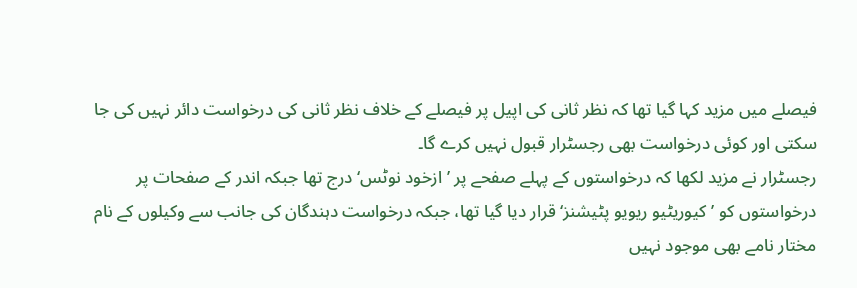فیصلے میں مزید کہا گیا تھا کہ نظر ثانی کی اپیل پر فیصلے کے خلاف نظر ثانی کی درخواست دائر نہیں کی جا سکتی اور کوئی درخواست بھی رجسٹرار قبول نہیں کرے گا۔
رجسٹرار نے مزید لکھا کہ درخواستوں کے پہلے صفحے پر ’ازخود نوٹس‘ درج تھا جبکہ اندر کے صفحات پر درخواستوں کو ’کیوریٹیو ریویو پٹیشنز‘ قرار دیا گیا تھا، جبکہ درخواست دہندگان کی جانب سے وکیلوں کے نام مختار نامے بھی موجود نہیں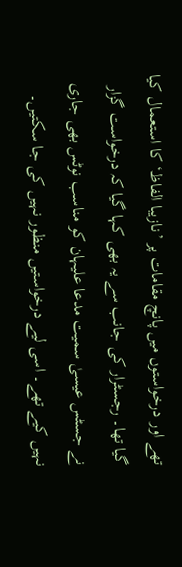تھے اور درخواستوں میں پانچ مقامات پر ’نازیبا الفاظ‘ کا استعمال کیا گیا تھا۔ رجسٹرار کی جانب سے یہ بھی کہا گیا کہ درخواست گزار نے جسٹس عیسیٰ سمیت مدعا علیہان کو مناسب نوٹس بھی جاری نہیں کیے تھے۔ اسی لیے درخواستیں منظور نہیں کی جا سکتیں۔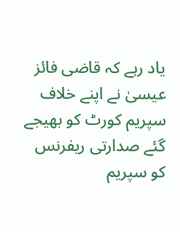یاد رہے کہ قاضی فائز عیسیٰ نے اپنے خلاف سپریم کورٹ کو بھیجے گئے صدارتی ریفرنس کو سپریم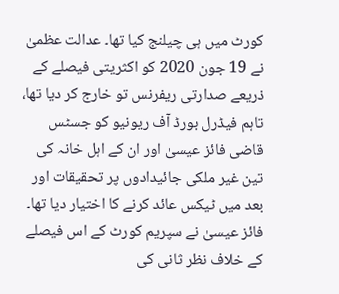کورٹ میں ہی چیلنج کیا تھا۔ عدالت عظمیٰ نے 19 جون 2020 کو اکثریتی فیصلے کے ذریعے صدارتی ریفرنس تو خارج کر دیا تھا، تاہم فیڈرل بورڈ آف ریونیو کو جسٹس قاضی فائز عیسیٰ اور ان کے اہل خانہ کی تین غیر ملکی جائیدادوں پر تحقیقات اور بعد میں ٹیکس عائد کرنے کا اختیار دیا تھا۔ فائز عیسیٰ نے سپریم کورٹ کے اس فیصلے کے خلاف نظر ثانی کی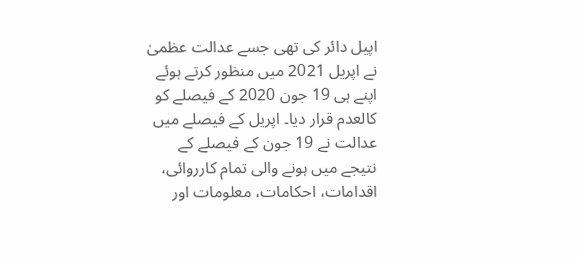اپیل دائر کی تھی جسے عدالت عظمیٰ نے اپریل 2021 میں منظور کرتے ہوئے اپنے ہی 19 جون 2020 کے فیصلے کو کالعدم قرار دیا۔ اپریل کے فیصلے میں عدالت نے 19 جون کے فیصلے کے نتیجے میں ہونے والی تمام کارروائی، اقدامات، احکامات، معلومات اور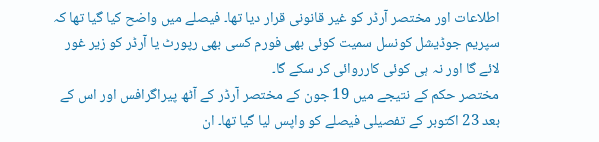اطلاعات اور مختصر آرڈر کو غیر قانونی قرار دیا تھا۔ فیصلے میں واضح کیا گیا تھا کہ سپریم جوڈیشل کونسل سمیت کوئی بھی فورم کسی بھی رپورٹ یا آرڈر کو زیر غور لائے گا اور نہ ہی کوئی کارروائی کر سکے گا۔
مختصر حکم کے نتیجے میں 19 جون کے مختصر آرڈر کے آٹھ پیراگرافس اور اس کے بعد 23 اکتوبر کے تفصیلی فیصلے کو واپس لیا گیا تھا۔ ان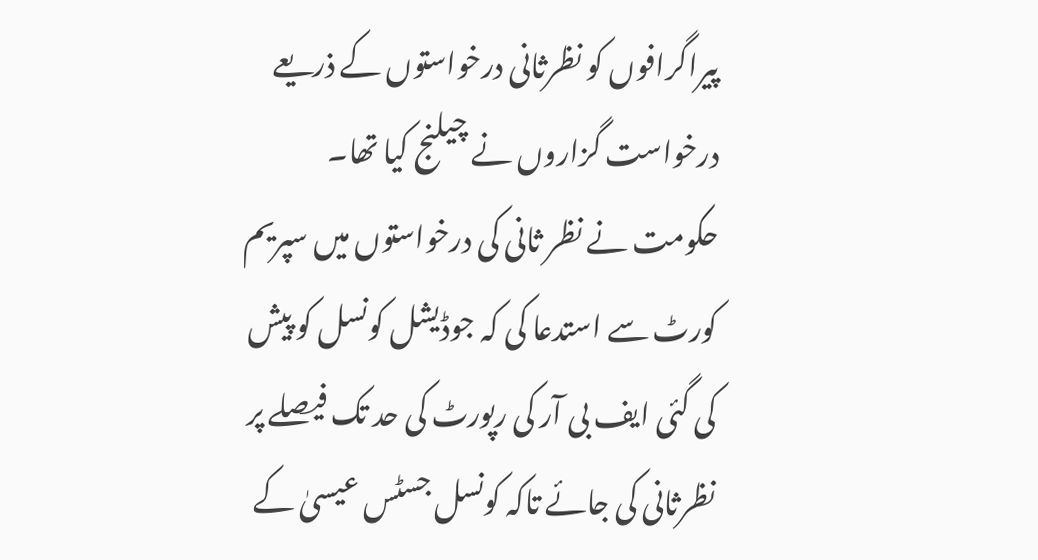پیراگرافوں کو نظرثانی درخواستوں کے ذریعے درخواست گزاروں نے چیلنج کیا تھا۔
حکومت نے نظر ثانی کی درخواستوں میں سپریم کورٹ سے استدعا کی کہ جوڈیشل کونسل کو پیش کی گئی ایف بی آر کی رپورٹ کی حد تک فیصلے پر نظرثانی کی جائے تاکہ کونسل جسٹس عیسیٰ کے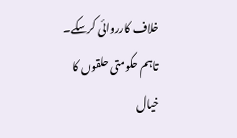خلاف کارروائی کرسکے۔ تاہم حکومتی حلقوں کا خیال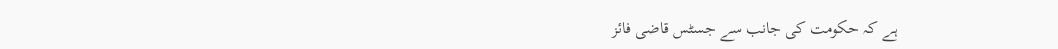ہے کہ حکومت کی جانب سے جسٹس قاضی فائز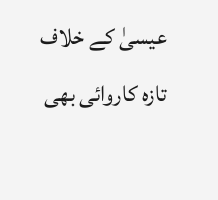عیسیٰ کے خلاف تازہ کاروائی بھی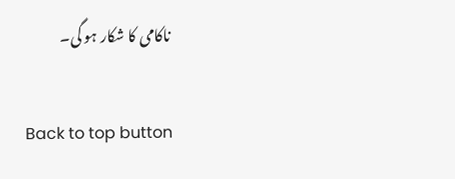ناکامی کا شکار ہو گی۔

Back to top button